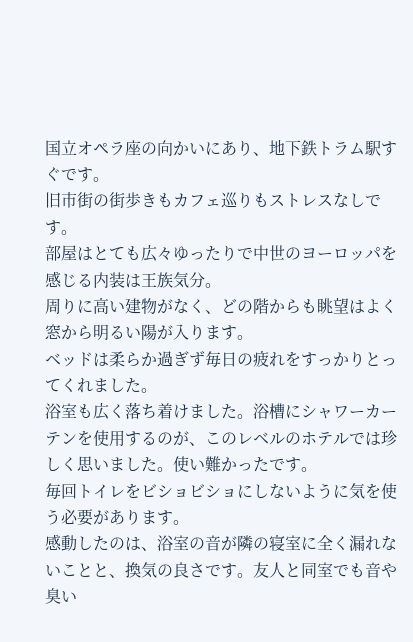国立オペラ座の向かいにあり、地下鉄トラム駅すぐです。
旧市街の街歩きもカフェ巡りもストレスなしです。
部屋はとても広々ゆったりで中世のヨーロッパを感じる内装は王族気分。
周りに高い建物がなく、どの階からも眺望はよく窓から明るい陽が入ります。
ベッドは柔らか過ぎず毎日の疲れをすっかりとってくれました。
浴室も広く落ち着けました。浴槽にシャワーカーテンを使用するのが、このレベルのホテルでは珍しく思いました。使い難かったです。
毎回トイレをビショビショにしないように気を使う必要があります。
感動したのは、浴室の音が隣の寝室に全く漏れないことと、換気の良さです。友人と同室でも音や臭い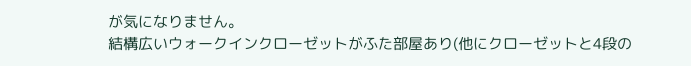が気になりません。
結構広いウォークインクローゼットがふた部屋あり(他にクローゼットと4段の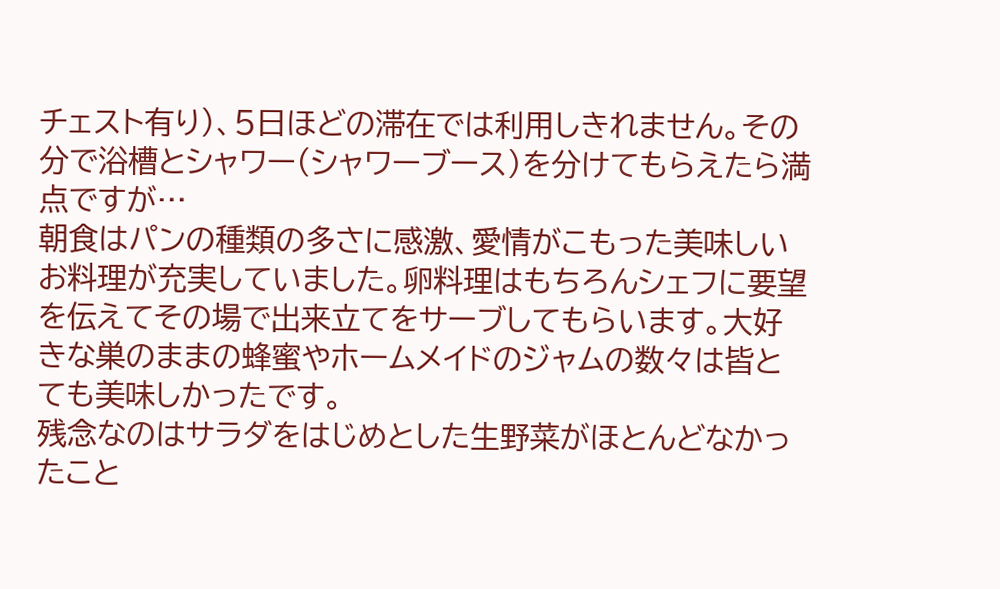チェスト有り)、5日ほどの滞在では利用しきれません。その分で浴槽とシャワー(シャワーブース)を分けてもらえたら満点ですが…
朝食はパンの種類の多さに感激、愛情がこもった美味しいお料理が充実していました。卵料理はもちろんシェフに要望を伝えてその場で出来立てをサーブしてもらいます。大好きな巣のままの蜂蜜やホームメイドのジャムの数々は皆とても美味しかったです。
残念なのはサラダをはじめとした生野菜がほとんどなかったこと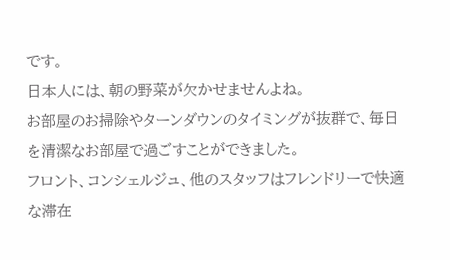です。
日本人には、朝の野菜が欠かせませんよね。
お部屋のお掃除やターンダウンのタイミングが抜群で、毎日を清潔なお部屋で過ごすことができました。
フロント、コンシェルジュ、他のスタッフはフレンドリーで快適な滞在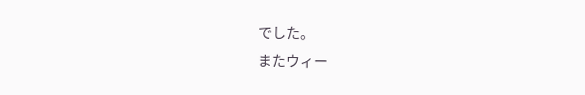でした。
またウィー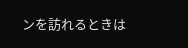ンを訪れるときは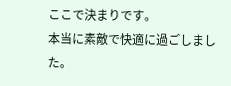ここで決まりです。
本当に素敵で快適に過ごしました。